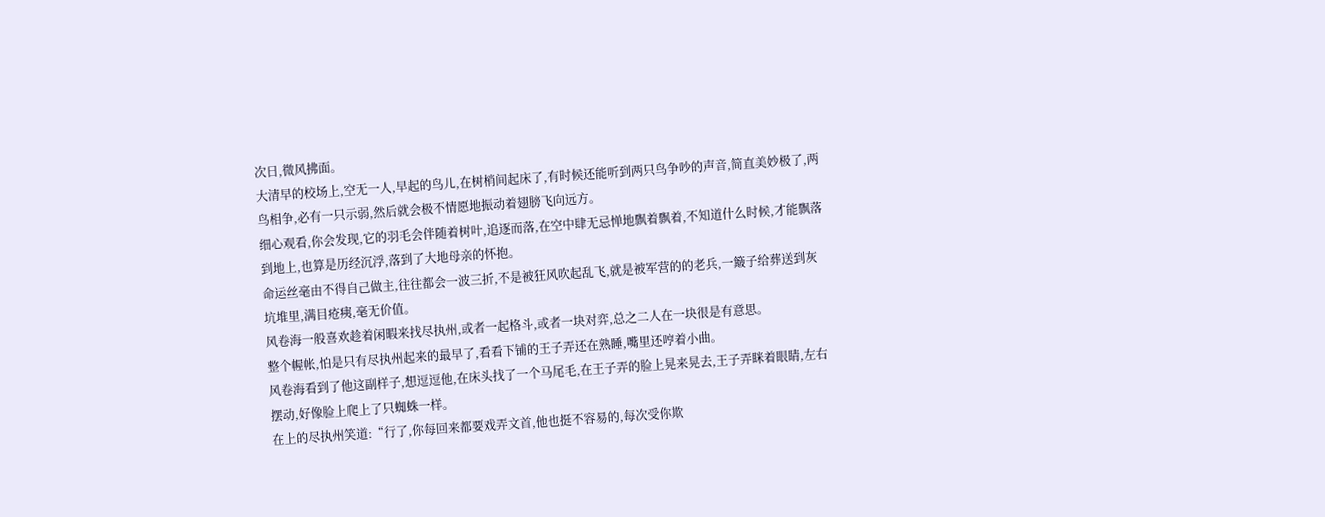次日,微风拂面。
大清早的校场上,空无一人,早起的鸟儿,在树梢间起床了,有时候还能听到两只鸟争吵的声音,简直美妙极了,两鸟相争,必有一只示弱,然后就会极不情愿地振动着翅膀飞向远方。
细心观看,你会发现,它的羽毛会伴随着树叶,追逐而落,在空中肆无忌惮地飘着飘着,不知道什么时候,才能飘落到地上,也算是历经沉浮,落到了大地母亲的怀抱。
命运丝毫由不得自己做主,往往都会一波三折,不是被狂风吹起乱飞,就是被军营的的老兵,一簸子给葬送到灰坑堆里,满目疮痍,毫无价值。
风卷海一般喜欢趁着闲暇来找尽执州,或者一起格斗,或者一块对弈,总之二人在一块很是有意思。
整个幄帐,怕是只有尽执州起来的最早了,看看下铺的王子弄还在熟睡,嘴里还哼着小曲。
风卷海看到了他这副样子,想逗逗他,在床头找了一个马尾毛,在王子弄的脸上晃来晃去,王子弄眯着眼睛,左右摆动,好像脸上爬上了只蜘蛛一样。
在上的尽执州笑道:“行了,你每回来都要戏弄文首,他也挺不容易的,每次受你欺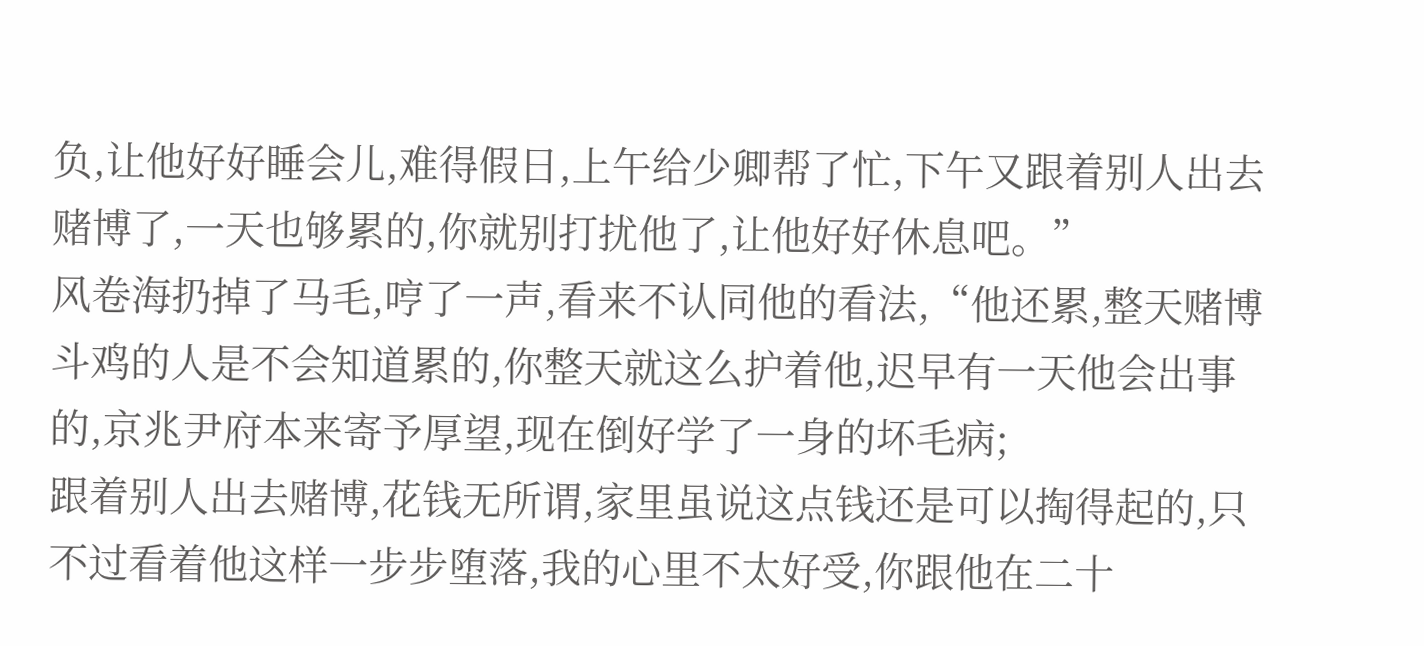负,让他好好睡会儿,难得假日,上午给少卿帮了忙,下午又跟着别人出去赌博了,一天也够累的,你就别打扰他了,让他好好休息吧。”
风卷海扔掉了马毛,哼了一声,看来不认同他的看法,“他还累,整天赌博斗鸡的人是不会知道累的,你整天就这么护着他,迟早有一天他会出事的,京兆尹府本来寄予厚望,现在倒好学了一身的坏毛病;
跟着别人出去赌博,花钱无所谓,家里虽说这点钱还是可以掏得起的,只不过看着他这样一步步堕落,我的心里不太好受,你跟他在二十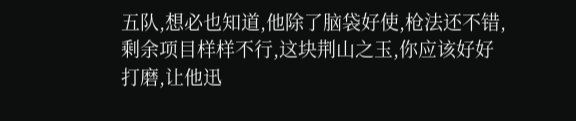五队,想必也知道,他除了脑袋好使,枪法还不错,剩余项目样样不行,这块荆山之玉,你应该好好打磨,让他迅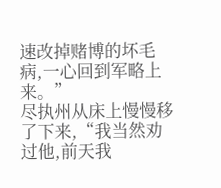速改掉赌博的坏毛病,一心回到军略上来。”
尽执州从床上慢慢移了下来,“我当然劝过他,前天我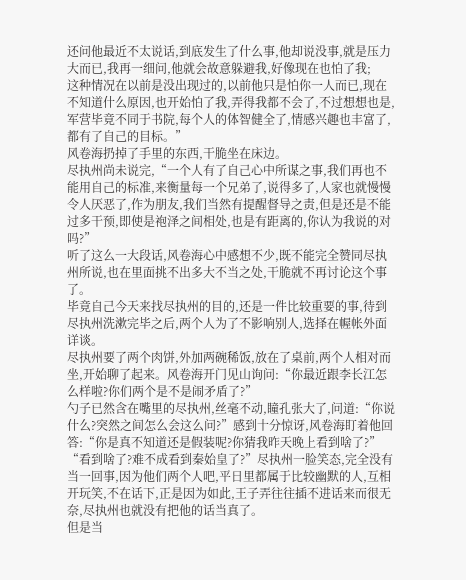还问他最近不太说话,到底发生了什么事,他却说没事,就是压力大而已,我再一细问,他就会故意躲避我,好像现在也怕了我;
这种情况在以前是没出现过的,以前他只是怕你一人而已,现在不知道什么原因,也开始怕了我,弄得我都不会了,不过想想也是,军营毕竟不同于书院,每个人的体智健全了,情感兴趣也丰富了,都有了自己的目标。”
风卷海扔掉了手里的东西,干脆坐在床边。
尽执州尚未说完,“一个人有了自己心中所谋之事,我们再也不能用自己的标准,来衡量每一个兄弟了,说得多了,人家也就慢慢令人厌恶了,作为朋友,我们当然有提醒督导之责,但是还是不能过多干预,即使是袍泽之间相处,也是有距离的,你认为我说的对吗?”
听了这么一大段话,风卷海心中感想不少,既不能完全赞同尽执州所说,也在里面挑不出多大不当之处,干脆就不再讨论这个事了。
毕竟自己今天来找尽执州的目的,还是一件比较重要的事,待到尽执州洗漱完毕之后,两个人为了不影响别人,选择在幄帐外面详谈。
尽执州要了两个肉饼,外加两碗稀饭,放在了桌前,两个人相对而坐,开始聊了起来。风卷海开门见山询问:“你最近跟李长江怎么样啦?你们两个是不是闹矛盾了?”
勺子已然含在嘴里的尽执州,丝毫不动,瞳孔张大了,问道:“你说什么?突然之间怎么会这么问?”感到十分惊讶,风卷海盯着他回答:“你是真不知道还是假装呢?你猜我昨天晚上看到啥了?”
“看到啥了?难不成看到秦始皇了?”尽执州一脸笑态,完全没有当一回事,因为他们两个人吧,平日里都属于比较幽默的人,互相开玩笑,不在话下,正是因为如此,王子弄往往插不进话来而很无奈,尽执州也就没有把他的话当真了。
但是当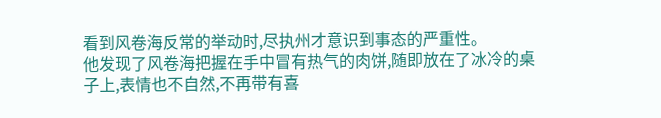看到风卷海反常的举动时,尽执州才意识到事态的严重性。
他发现了风卷海把握在手中冒有热气的肉饼,随即放在了冰冷的桌子上,表情也不自然,不再带有喜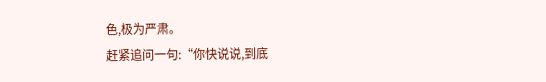色,极为严肃。
赶紧追问一句:“你快说说,到底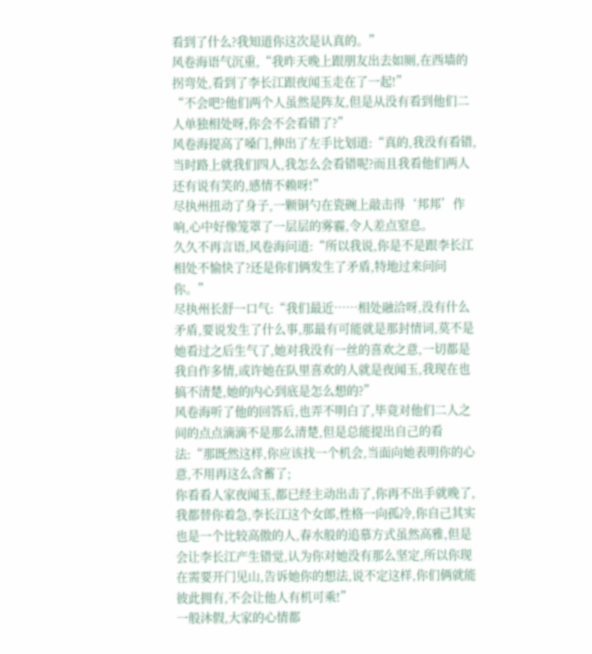看到了什么?我知道你这次是认真的。”
风卷海语气沉重,“我昨天晚上跟朋友出去如厕,在西墙的拐弯处,看到了李长江跟夜闻玉走在了一起!”
“不会吧?他们两个人虽然是阵友,但是从没有看到他们二人单独相处呀,你会不会看错了?”
风卷海提高了嗓门,伸出了左手比划道:“真的,我没有看错,当时路上就我们四人,我怎么会看错呢?而且我看他们两人还有说有笑的,感情不赖呀!”
尽执州扭动了身子,一颗铜勺在瓷碗上敲击得‘邦邦’作响,心中好像笼罩了一层层的雾霾,令人差点窒息。
久久不再言语,风卷海问道:“所以我说,你是不是跟李长江相处不愉快了?还是你们俩发生了矛盾,特地过来问问你。”
尽执州长舒一口气:“我们最近……相处融洽呀,没有什么矛盾,要说发生了什么事,那最有可能就是那封情词,莫不是她看过之后生气了,她对我没有一丝的喜欢之意,一切都是我自作多情,或许她在队里喜欢的人就是夜闻玉,我现在也搞不清楚,她的内心到底是怎么想的?”
风卷海听了他的回答后,也弄不明白了,毕竟对他们二人之间的点点滴滴不是那么清楚,但是总能提出自己的看法:“那既然这样,你应该找一个机会,当面向她表明你的心意,不用再这么含蓄了;
你看看人家夜闻玉,都已经主动出击了,你再不出手就晚了,我都替你着急,李长江这个女郎,性格一向孤冷,你自己其实也是一个比较高傲的人,春水般的追慕方式虽然高雅,但是会让李长江产生错觉,认为你对她没有那么坚定,所以你现在需要开门见山,告诉她你的想法,说不定这样,你们俩就能彼此拥有,不会让他人有机可乘!”
一般沐假,大家的心情都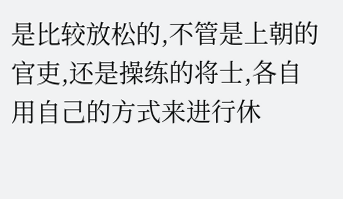是比较放松的,不管是上朝的官吏,还是操练的将士,各自用自己的方式来进行休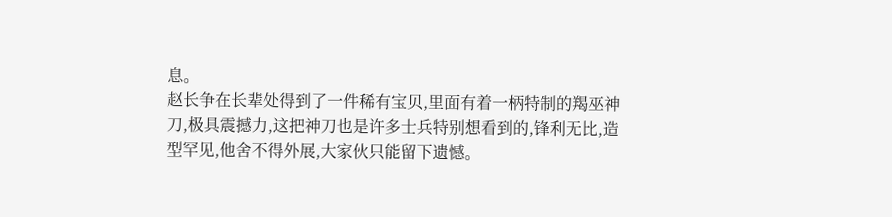息。
赵长争在长辈处得到了一件稀有宝贝,里面有着一柄特制的羯巫神刀,极具震撼力,这把神刀也是许多士兵特别想看到的,锋利无比,造型罕见,他舍不得外展,大家伙只能留下遗憾。